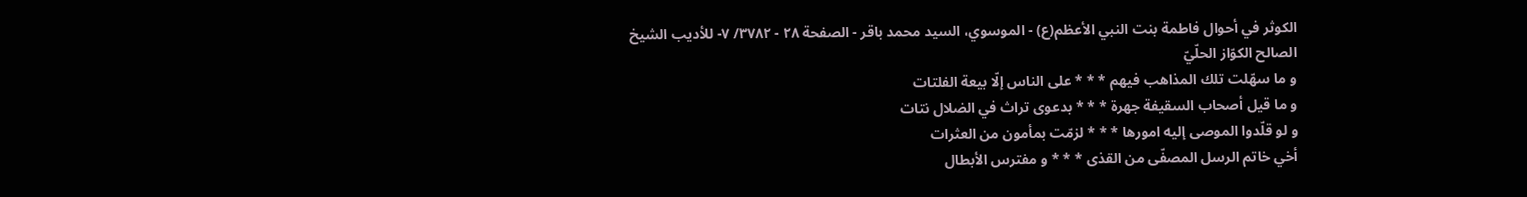الكوثر في أحوال فاطمة بنت النبي الأعظم(ع) - الموسوي، السيد محمد باقر - الصفحة ٢٨ - ٣٧٨٢/ ٧- للأديب الشيخ الصالح الكوّاز الحلّيّ
و ما سهّلت تلك المذاهب فيهم * * * على الناس إلّا بيعة الفلتات
و ما قيل أصحاب السقيفة جهرة * * * بدعوى تراث في الضلال نتات
و لو قلّدوا الموصى إليه امورها * * * لزمّت بمأمون من العثرات
أخي خاتم الرسل المصفّى من القذى * * * و مفترس الأبطال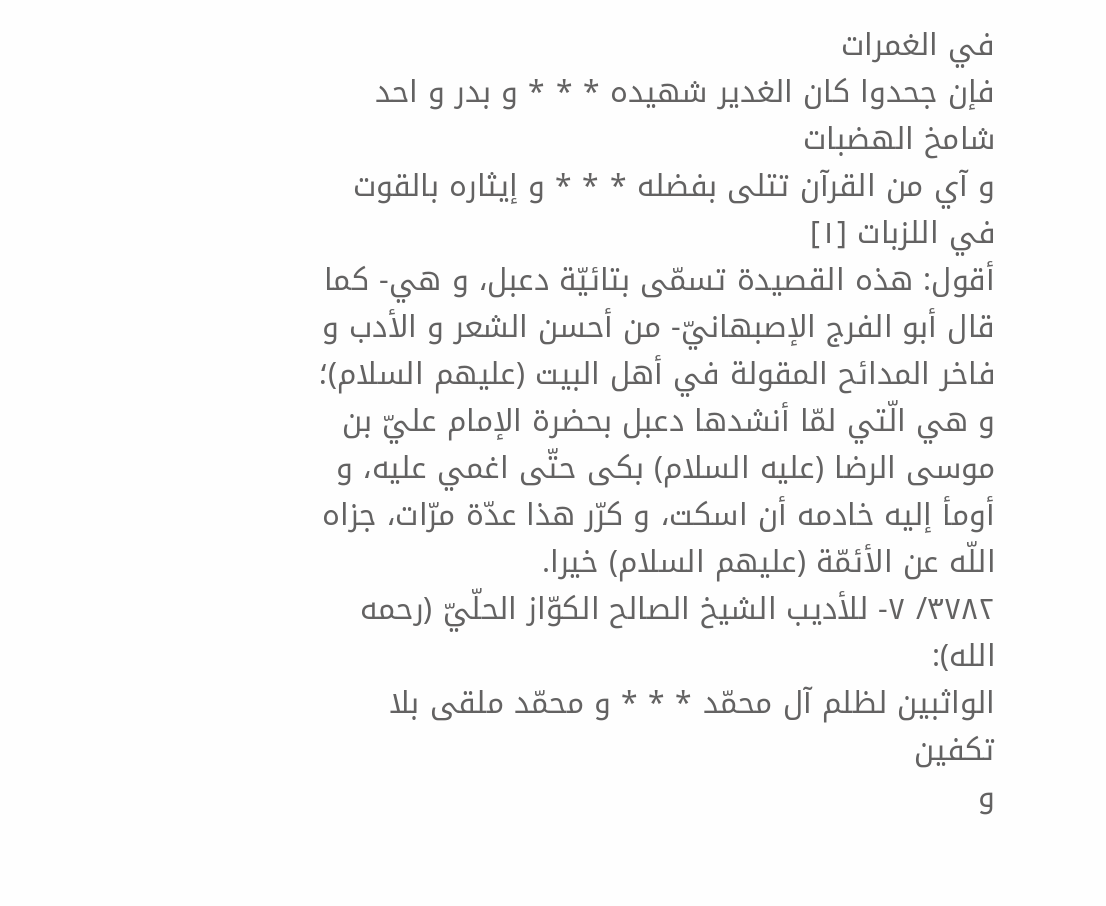في الغمرات
فإن جحدوا كان الغدير شهيده * * * و بدر و احد شامخ الهضبات
و آي من القرآن تتلى بفضله * * * و إيثاره بالقوت في اللزبات [١]
أقول: هذه القصيدة تسمّى بتائيّة دعبل، و هي- كما قال أبو الفرج الإصبهانيّ- من أحسن الشعر و الأدب و فاخر المدائح المقولة في أهل البيت (عليهم السلام)؛
و هي الّتي لمّا أنشدها دعبل بحضرة الإمام عليّ بن موسى الرضا (عليه السلام) بكى حتّى اغمي عليه، و أومأ إليه خادمه أن اسكت، و كرّر هذا عدّة مرّات، جزاه اللّه عن الأئمّة (عليهم السلام) خيرا.
٣٧٨٢/ ٧- للأديب الشيخ الصالح الكوّاز الحلّيّ (رحمه الله):
الواثبين لظلم آل محمّد * * * و محمّد ملقى بلا تكفين
و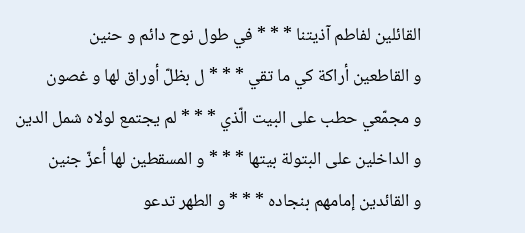القائلين لفاطم آذيتنا * * * في طول نوح دائم و حنين
و القاطعين أراكة كي ما تقي * * * ل بظلّ أوراق لها و غصون
و مجمّعي حطب على البيت الّذي * * * لم يجتمع لولاه شمل الدين
و الداخلين على البتولة بيتها * * * و المسقطين لها أعزّ جنين
و القائدين إمامهم بنجاده * * * و الطهر تدعو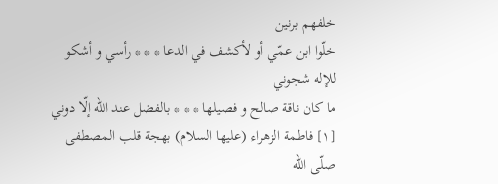خلفهم برنين
خلّوا ابن عمّي أو لأكشف في الدعا * * * رأسي و أشكو للإله شجوني
ما كان ناقة صالح و فصيلها * * * بالفضل عند اللّه إلّا دوني
[١] فاطمة الزهراء (عليها السلام) بهجة قلب المصطفى صلّى اللّه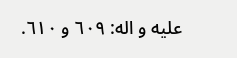عليه و اله: ٦٠٩ و ٦١٠.